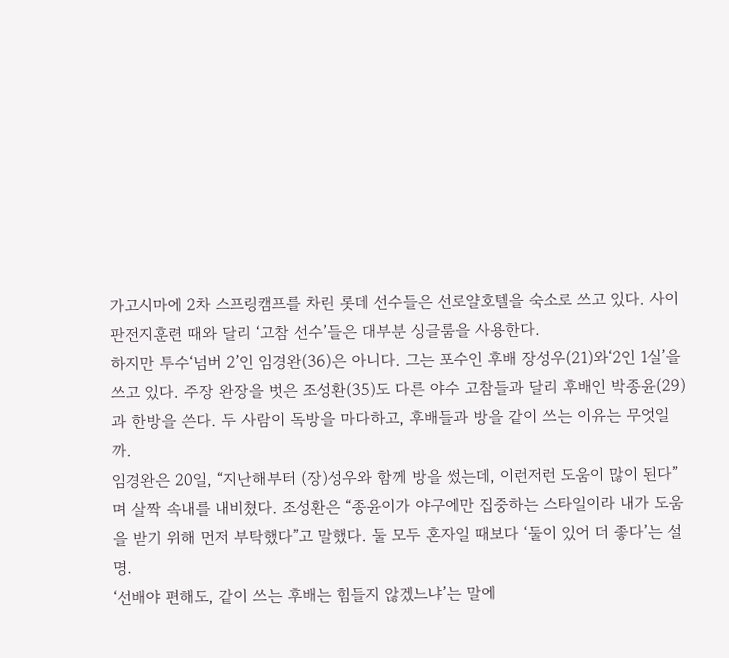가고시마에 2차 스프링캠프를 차린 롯데 선수들은 선로얄호텔을 숙소로 쓰고 있다. 사이판전지훈련 때와 달리 ‘고참 선수’들은 대부분 싱글룸을 사용한다.
하지만 투수‘넘버 2’인 임경완(36)은 아니다. 그는 포수인 후배 장성우(21)와‘2인 1실’을 쓰고 있다. 주장 완장을 벗은 조성환(35)도 다른 야수 고참들과 달리 후배인 박종윤(29)과 한방을 쓴다. 두 사람이 독방을 마다하고, 후배들과 방을 같이 쓰는 이유는 무엇일까.
임경완은 20일, “지난해부터 (장)성우와 함께 방을 썼는데, 이런저런 도움이 많이 된다”며 살짝 속내를 내비쳤다. 조성환은 “종윤이가 야구에만 집중하는 스타일이라 내가 도움을 받기 위해 먼저 부탁했다”고 말했다. 둘 모두 혼자일 때보다 ‘둘이 있어 더 좋다’는 설명.
‘선배야 편해도, 같이 쓰는 후배는 힘들지 않겠느냐’는 말에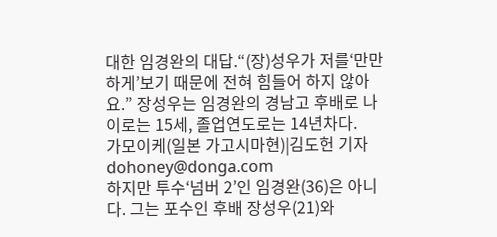대한 임경완의 대답.“(장)성우가 저를‘만만하게’보기 때문에 전혀 힘들어 하지 않아요.” 장성우는 임경완의 경남고 후배로 나이로는 15세, 졸업연도로는 14년차다.
가모이케(일본 가고시마현)|김도헌 기자 dohoney@donga.com
하지만 투수‘넘버 2’인 임경완(36)은 아니다. 그는 포수인 후배 장성우(21)와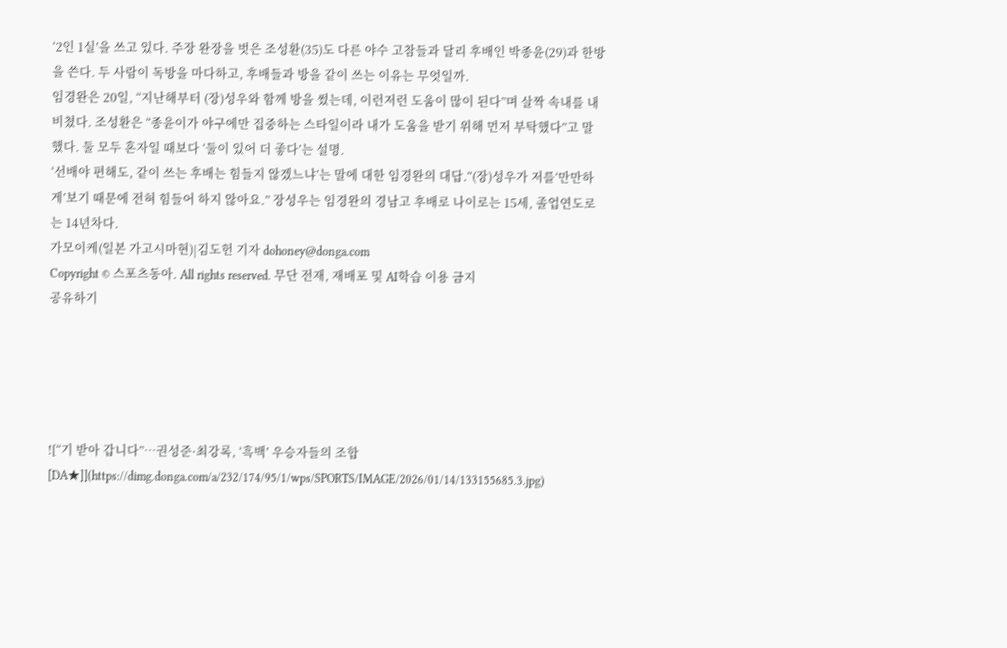‘2인 1실’을 쓰고 있다. 주장 완장을 벗은 조성환(35)도 다른 야수 고참들과 달리 후배인 박종윤(29)과 한방을 쓴다. 두 사람이 독방을 마다하고, 후배들과 방을 같이 쓰는 이유는 무엇일까.
임경완은 20일, “지난해부터 (장)성우와 함께 방을 썼는데, 이런저런 도움이 많이 된다”며 살짝 속내를 내비쳤다. 조성환은 “종윤이가 야구에만 집중하는 스타일이라 내가 도움을 받기 위해 먼저 부탁했다”고 말했다. 둘 모두 혼자일 때보다 ‘둘이 있어 더 좋다’는 설명.
‘선배야 편해도, 같이 쓰는 후배는 힘들지 않겠느냐’는 말에 대한 임경완의 대답.“(장)성우가 저를‘만만하게’보기 때문에 전혀 힘들어 하지 않아요.” 장성우는 임경완의 경남고 후배로 나이로는 15세, 졸업연도로는 14년차다.
가모이케(일본 가고시마현)|김도헌 기자 dohoney@donga.com
Copyright © 스포츠동아. All rights reserved. 무단 전재, 재배포 및 AI학습 이용 금지
공유하기





![“기 받아 갑니다”…권성준·최강록, ‘흑백’ 우승자들의 조합 [DA★]](https://dimg.donga.com/a/232/174/95/1/wps/SPORTS/IMAGE/2026/01/14/133155685.3.jpg)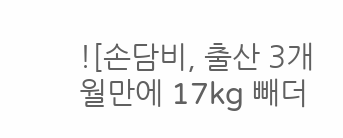![손담비, 출산 3개월만에 17kg 빼더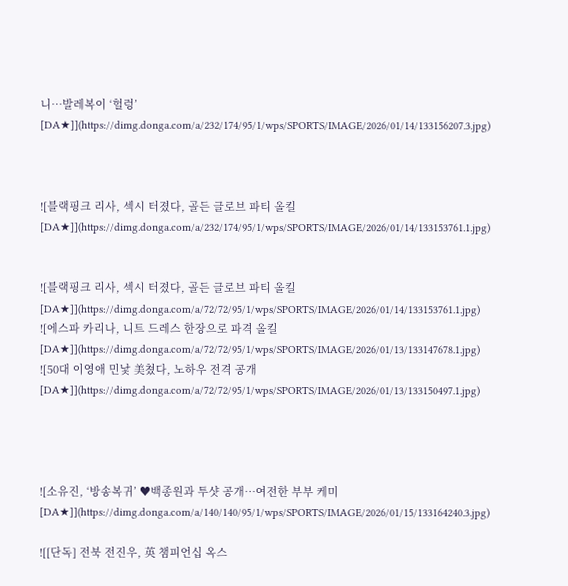니…발레복이 ‘헐렁’ [DA★]](https://dimg.donga.com/a/232/174/95/1/wps/SPORTS/IMAGE/2026/01/14/133156207.3.jpg)



![블랙핑크 리사, 섹시 터졌다, 골든 글로브 파티 올킬 [DA★]](https://dimg.donga.com/a/232/174/95/1/wps/SPORTS/IMAGE/2026/01/14/133153761.1.jpg)


![블랙핑크 리사, 섹시 터졌다, 골든 글로브 파티 올킬 [DA★]](https://dimg.donga.com/a/72/72/95/1/wps/SPORTS/IMAGE/2026/01/14/133153761.1.jpg)
![에스파 카리나, 니트 드레스 한장으로 파격 올킬 [DA★]](https://dimg.donga.com/a/72/72/95/1/wps/SPORTS/IMAGE/2026/01/13/133147678.1.jpg)
![50대 이영애 민낯 美쳤다, 노하우 전격 공개 [DA★]](https://dimg.donga.com/a/72/72/95/1/wps/SPORTS/IMAGE/2026/01/13/133150497.1.jpg)




![소유진, ‘방송복귀’ ♥백종원과 투샷 공개…여전한 부부 케미 [DA★]](https://dimg.donga.com/a/140/140/95/1/wps/SPORTS/IMAGE/2026/01/15/133164240.3.jpg)

![[단독] 전북 전진우, 英 챔피언십 옥스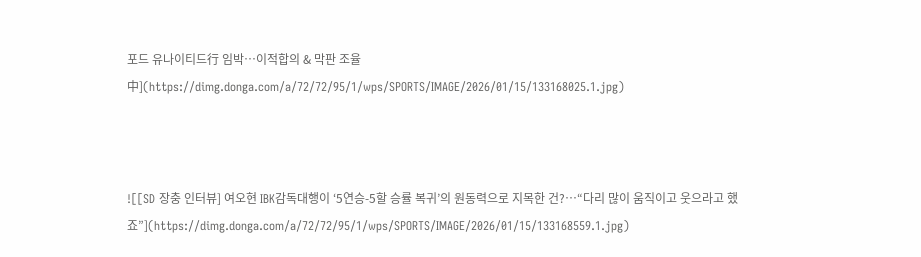포드 유나이티드行 임박…이적합의 & 막판 조율 中](https://dimg.donga.com/a/72/72/95/1/wps/SPORTS/IMAGE/2026/01/15/133168025.1.jpg)



![[SD 장충 인터뷰] 여오현 IBK감독대행이 ‘5연승-5할 승률 복귀’의 원동력으로 지목한 건?…“다리 많이 움직이고 웃으라고 했죠”](https://dimg.donga.com/a/72/72/95/1/wps/SPORTS/IMAGE/2026/01/15/133168559.1.jpg)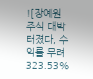![장예원 주식 대박 터졌다, 수익률 무려 323.53%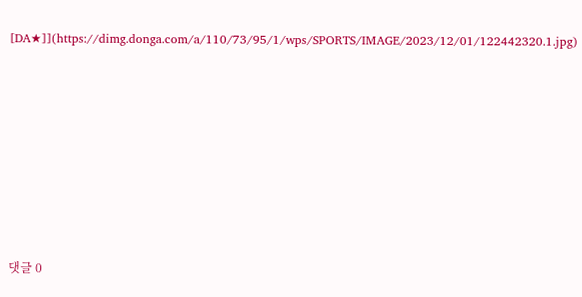[DA★]](https://dimg.donga.com/a/110/73/95/1/wps/SPORTS/IMAGE/2023/12/01/122442320.1.jpg)









댓글 0